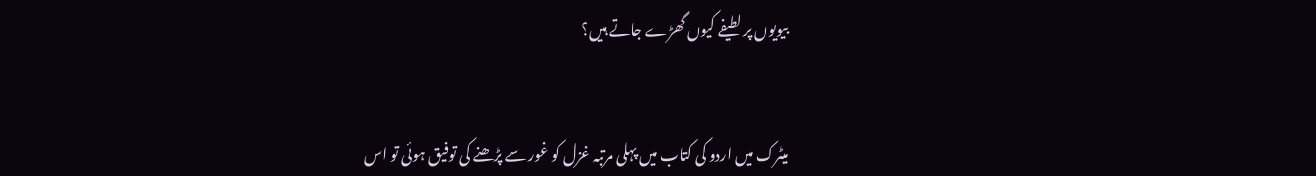بیویوں پر لطیفے کیوں گھڑے جاتے ہیں؟


میٹرک میں اردو کی کتاب میں پہلی مرتبہ غزل کو غور سے پڑھنے کی توفیق ہوئی تو اس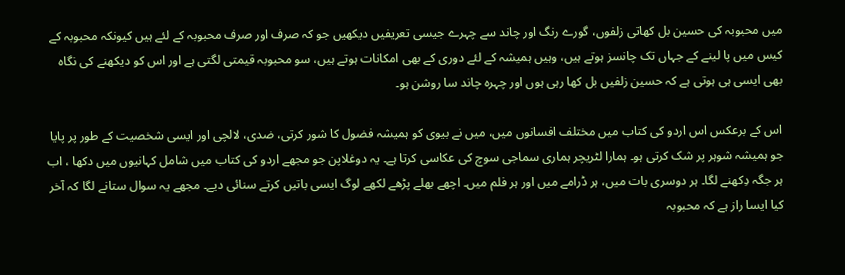میں محبوبہ کی حسین بل کھاتی زلفوں، گورے رنگ اور چاند سے چہرے جیسی تعریفیں دیکھیں جو کہ صرف اور صرف محبوبہ کے لئے ہیں کیونکہ محبوبہ کے کیس میں پا لینے کے جہاں تک چانسز ہوتے ہیں، وہیں ہمیشہ کے لئے دوری کے بھی امکانات ہوتے ہیں، سو محبوبہ قیمتی لگتی ہے اور اس کو دیکھنے کی نگاہ بھی ایسی ہی ہوتی ہے کہ حسین زلفیں بل کھا رہی ہوں اور چہرہ چاند سا روشن ہو۔

اس کے برعکس اس اردو کی کتاب میں مختلف افسانوں میں، میں نے بیوی کو ہمیشہ فضول کا شور کرتی، ضدی، لالچی اور ایسی شخصیت کے طور پر پایا جو ہمیشہ شوہر پر شک کرتی ہو۔ ہمارا لٹریچر ہماری سماجی سوچ کی عکاسی کرتا ہے۔ یہ دوغلاپن جو مجھے اردو کی کتاب میں شامل کہانیوں میں دکھا ، اب ہر جگہ دِکھنے لگا۔ ہر دوسری بات میں، ہر ڈرامے میں اور ہر فلم میں۔ اچھے بھلے پڑھے لکھے لوگ ایسی باتیں کرتے سنائی دیے۔ مجھے یہ سوال ستانے لگا کہ آخر کیا ایسا راز ہے کہ محبوبہ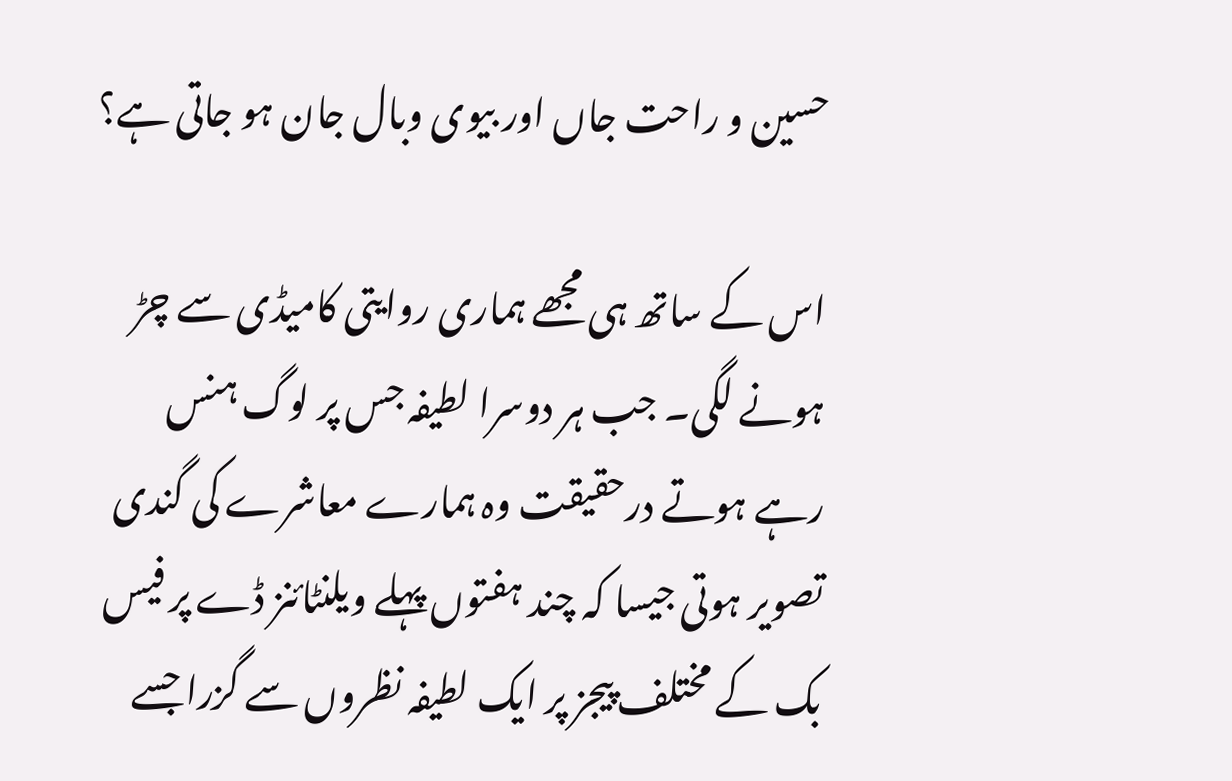حسین و راحت جاں اور بیوی وبال جان ہو جاتی ہے؟

اس کے ساتھ ہی مجھے ہماری روایتی کامیڈی سے چڑ ہونے لگی۔ جب ہر دوسرا لطیفہ جس پر لوگ ہنس رہے ہوتے درحقیقت وہ ہمارے معاشرے کی گندی تصویر ہوتی جیسا کہ چند ہفتوں پہلے ویلنٹائنز ڈے پر فیس بک کے مختلف پیجز پر ایک لطیفہ نظروں سے گزرا جسے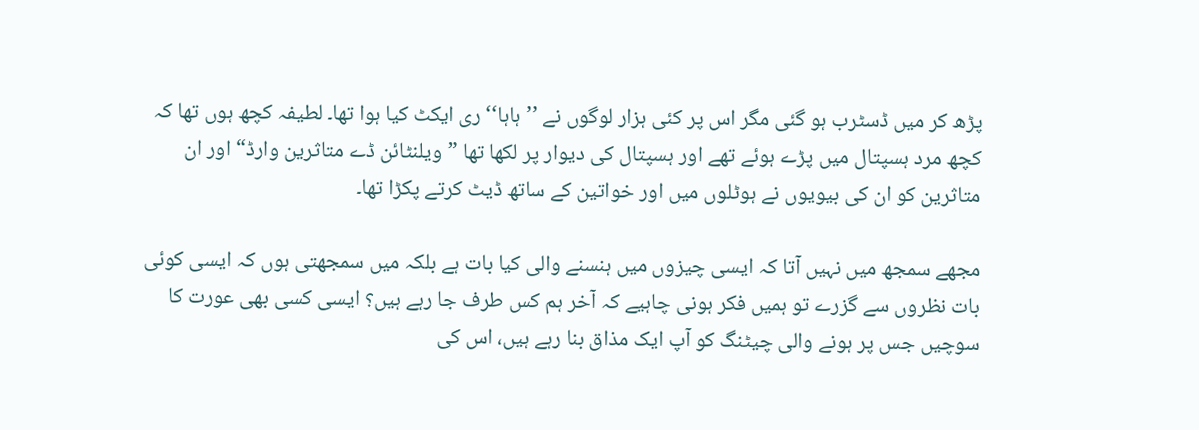پڑھ کر میں ڈسٹرب ہو گئی مگر اس پر کئی ہزار لوگوں نے ’’ہاہا‘‘ ری ایکٹ کیا ہوا تھا۔ لطیفہ کچھ ہوں تھا کہ کچھ مرد ہسپتال میں پڑے ہوئے تھے اور ہسپتال کی دیوار پر لکھا تھا ”ویلنٹائن ڈے متاثرین وارڈ“ اور ان متاثرین کو ان کی بیویوں نے ہوٹلوں میں اور خواتین کے ساتھ ڈیٹ کرتے پکڑا تھا۔

مجھے سمجھ میں نہیں آتا کہ ایسی چیزوں میں ہنسنے والی کیا بات ہے بلکہ میں سمجھتی ہوں کہ ایسی کوئی بات نظروں سے گزرے تو ہمیں فکر ہونی چاہیے کہ آخر ہم کس طرف جا رہے ہیں؟ ایسی کسی بھی عورت کا سوچیں جس پر ہونے والی چیٹنگ کو آپ ایک مذاق بنا رہے ہیں، اس کی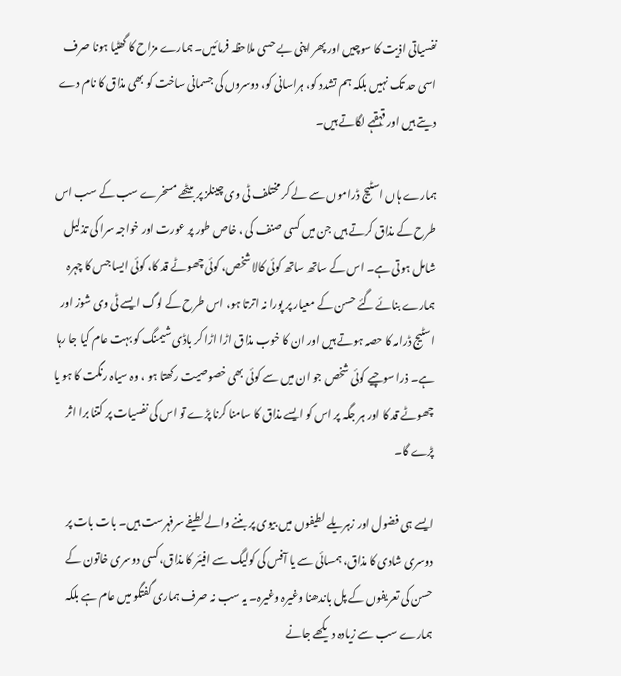نفسیاتی اذیت کا سوچیں اور پھر اپنی بے حسی ملاحظہ فرمائیں۔ ہمارے مزاح کا گھٹیا ہونا صرف اسی حد تک نہیں بلکہ ہم تشدد کو، ہراسانی کو، دوسروں کی جسمانی ساخت کو بھی مذاق کا نام دے دیتے ہیں اور قہقہے لگاتے ہیں۔

ہمارے ہاں اسٹیج ڈراموں سے لے کر مختلف ٹی وی چینلز پر بیٹھے مسخرے سب کے سب اس طرح کے مذاق کرتے ہیں جن میں کسی صنف کی ، خاص طور پر عورت اور خواجہ سرا کی تذلیل شامل ہوتی ہے۔ اس کے ساتھ ساتھ کوئی کالا شخص، کوئی چھوٹے قد کا، کوئی ایسا جس کا چہرہ ہمارے بنائے گئے حسن کے معیار پر پورا نہ اترتا ہو، اس طرح کے لوگ ایسے ٹی وی شوز اور اسٹیج ڈرامہ کا حصہ ہوتے ہیں اور ان کا خوب مذاق اڑا اڑا کر باڈی شیمنگ کو بہت عام کیا جا رہا ہے۔ ذرا سوچیے کوئی شخص جو ان میں سے کوئی بھی خصوصیت رکھتا ہو ، وہ سیاہ رنگت کا ہو یا چھوٹے قد کا اور ہر جگہ پر اس کو ایسے مذاق کا سامنا کرنا پڑے تو اس کی نفسیات پر کتنا برا اثر پڑے گا۔

ایسے ہی فضول اور زہریلے لطیفوں میں بیوی پر بننے والے لطیفے سرفہرست ہیں۔ بات بات پر دوسری شادی کا مذاق، ہمسائی سے یا آفس کی کولیگ سے افیئر کا مذاق، کسی دوسری خاتون کے حسن کی تعریفوں کے پل باندھنا وغیرہ وغیرہ۔ یہ سب نہ صرف ہماری گفتگو میں عام ہے بلکہ ہمارے سب سے زیادہ دیکھے جانے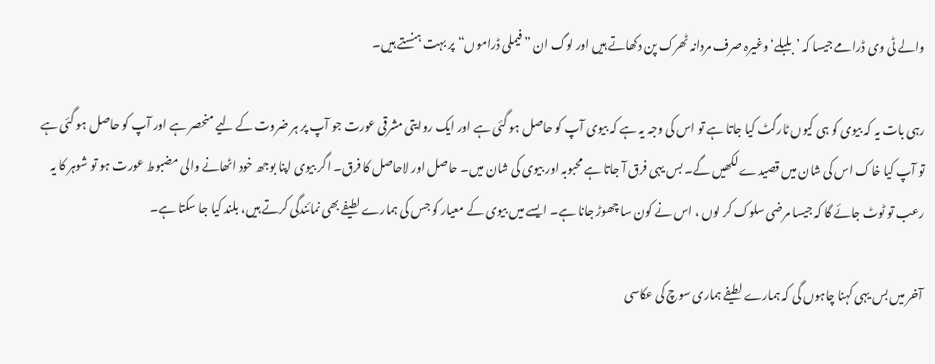والے ٹی وی ڈرامے جیسا کہ ’بلبلے‘ وغیرہ صرف مردانہ ٹھرک پن دکھاتے ہیں اور لوگ ان ”فیملی ڈراموں“ پر بہت ہنستے ہیں۔

رہی بات یہ کہ بیوی کو ہی کیوں ٹارگٹ کیا جاتا ہے تو اس کی وجہ یہ ہے کہ بیوی آپ کو حاصل ہو گئی ہے اور ایک روایتی مشرقی عورت جو آپ پر ہر ضروت کے لیے منحصر ہے اور آپ کو حاصل ہو گئی ہے تو آپ کیا خاک اس کی شان میں قصیدے لکھیں گے۔ بس یہی فرق آ جاتا ہے محبوبہ اور بیوی کی شان میں۔ حاصل اور لاحاصل کا فرق۔ اگر بیوی اپنا بوجھ خود اٹھانے والی مضبوط عورت ہو تو شوہر کا یہ رعب تو ٹوٹ جائے گا کہ جیسا مرضی سلوک کر لوں ، اس نے کون سا چھوڑ جانا ہے۔ ایسے میں بیوی کے معیار کو جس کی ہمارے لطیفے بھی نمائندگی کرتے ہیں، بلند کیا جا سکتا ہے۔

آخر میں بس یہی کہنا چاہوں گی کہ ہمارے لطیفے ہماری سوچ کی عکاسی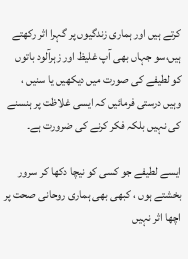کرتے ہیں اور ہماری زندگیوں پر گہرا اثر رکھتے ہیں،سو جہاں بھی آپ غلیظ اور زہرآلود باتوں کو لطیفے کی صورت میں دیکھیں یا سنیں ، وہیں درستی فرمائیں کہ ایسی غلاظت پر ہنسنے کی نہیں بلکہ فکر کرنے کی ضرورت ہے۔

ایسے لطیفے جو کسی کو نیچا دکھا کر سرور بخشتے ہوں ، کبھی بھی ہماری روحانی صحت پر اچھا اثر نہیں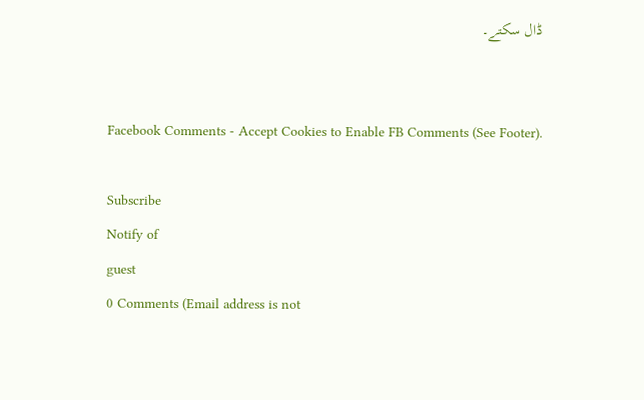ڈال سکتے۔


Facebook Comments - Accept Cookies to Enable FB Comments (See Footer).

Subscribe
Notify of
guest
0 Comments (Email address is not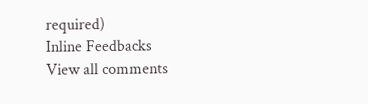required)
Inline Feedbacks
View all comments